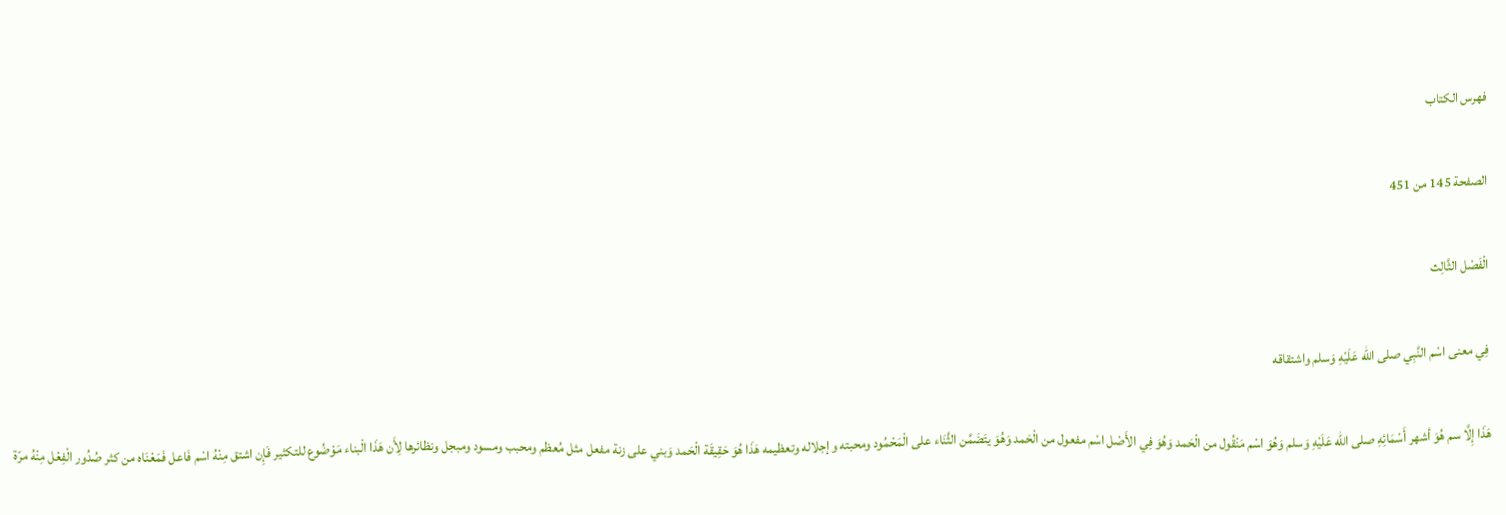فهرس الكتاب

الصفحة 145 من 451

الْفَصْل الثَّالِث

فِي معنى اسْم النَّبِي صلى الله عَلَيْهِ وَسلم واشتقاقه

هَذَا إِلَّا سم هُوَ أشهر أَسْمَائِهِ صلى الله عَلَيْهِ وَسلم وَهُوَ اسْم مَنْقُول من الْحَمد وَهُوَ فِي الأَصْل اسْم مفعول من الْحَمد وَهُوَ يتَضَمَّن الثَّنَاء على الْمَحْمُود ومحبته وإجلاله وتعظيمه هَذَا هُوَ حَقِيقَة الْحَمد وَبني على زنة مفعل مثل مُعظم ومحبب ومسود ومبجل ونظائرها لِأَن هَذَا الْبناء مَوْضُوع للتكثير فَإِن اشتق مِنْهُ اسْم فَاعل فَمَعْنَاه من كثر صُدُور الْفِعْل مِنْهُ مرّة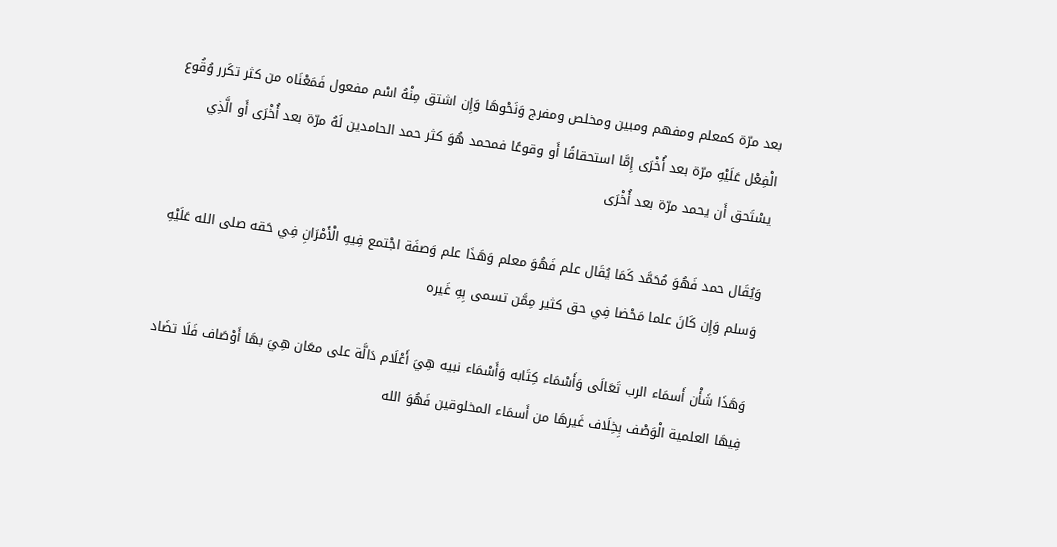بعد مرّة كمعلم ومفهم ومبين ومخلص ومفرج وَنَحْوهَا وَإِن اشتق مِنْهُ اسْم مفعول فَمَعْنَاه من كثر تكَرر وُقُوع الْفِعْل عَلَيْهِ مرّة بعد أُخْرَى إِمَّا استحقاقًا أَو وقوعًا فمحمد هُوَ كثر حمد الحامدين لَهُ مرّة بعد أُخْرَى أَو الَّذِي يسْتَحق أَن يحمد مرّة بعد أُخْرَى

وَيُقَال حمد فَهُوَ مُحَمَّد كَمَا يُقَال علم فَهُوَ معلم وَهَذَا علم وَصفَة اجْتمع فِيهِ الْأَمْرَانِ فِي حَقه صلى الله عَلَيْهِ وَسلم وَإِن كَانَ علما مَحْضا فِي حق كثير مِمَّن تسمى بِهِ غَيره

وَهَذَا شَأْن أَسمَاء الرب تَعَالَى وَأَسْمَاء كِتَابه وَأَسْمَاء نبيه هِيَ أَعْلَام دَالَّة على معَان هِيَ بهَا أَوْصَاف فَلَا تضَاد فِيهَا العلمية الْوَصْف بِخِلَاف غَيرهَا من أَسمَاء المخلوقين فَهُوَ الله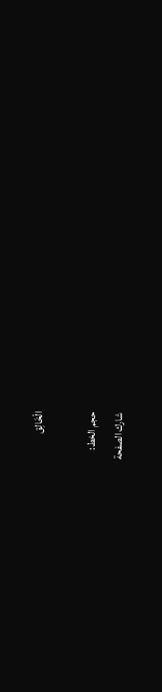الْخَالِق

حجم الخط:
شارك الصفحة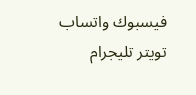فيسبوك واتساب تويتر تليجرام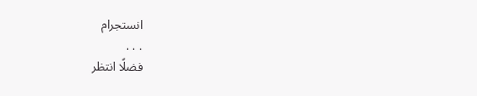انستجرام
. . .
فضلًا انتظر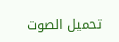تحميل الصوت